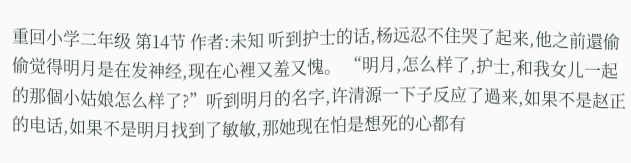重回小学二年级 第14节 作者:未知 听到护士的话,杨远忍不住哭了起来,他之前還偷偷觉得明月是在发神经,现在心裡又羞又愧。 “明月,怎么样了,护士,和我女儿一起的那個小姑娘怎么样了?”听到明月的名字,许清源一下子反应了過来,如果不是赵正的电话,如果不是明月找到了敏敏,那她现在怕是想死的心都有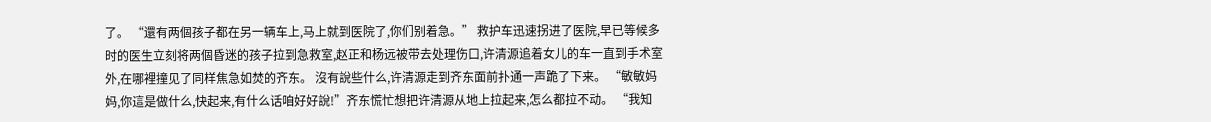了。 “還有两個孩子都在另一辆车上,马上就到医院了,你们别着急。” 救护车迅速拐进了医院,早已等候多时的医生立刻将两個昏迷的孩子拉到急救室,赵正和杨远被带去处理伤口,许清源追着女儿的车一直到手术室外,在哪裡撞见了同样焦急如焚的齐东。 沒有說些什么,许清源走到齐东面前扑通一声跪了下来。 “敏敏妈妈,你這是做什么,快起来,有什么话咱好好說!”齐东慌忙想把许清源从地上拉起来,怎么都拉不动。 “我知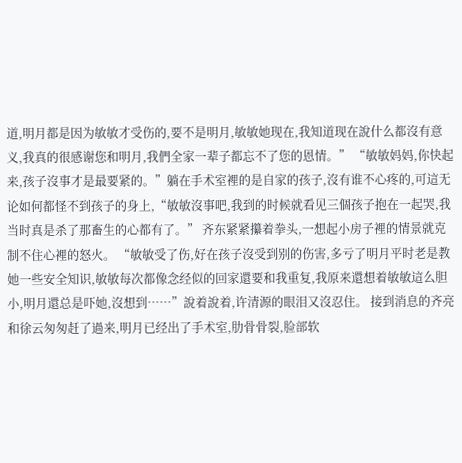道,明月都是因为敏敏才受伤的,要不是明月,敏敏她现在,我知道现在說什么都沒有意义,我真的很感谢您和明月,我們全家一辈子都忘不了您的恩情。” “敏敏妈妈,你快起来,孩子沒事才是最要紧的。”躺在手术室裡的是自家的孩子,沒有谁不心疼的,可這无论如何都怪不到孩子的身上,“敏敏沒事吧,我到的时候就看见三個孩子抱在一起哭,我当时真是杀了那畜生的心都有了。” 齐东紧紧攥着拳头,一想起小房子裡的情景就克制不住心裡的怒火。 “敏敏受了伤,好在孩子沒受到别的伤害,多亏了明月平时老是教她一些安全知识,敏敏每次都像念经似的回家還要和我重复,我原来還想着敏敏這么胆小,明月還总是吓她,沒想到……”說着說着,许清源的眼泪又沒忍住。 接到消息的齐亮和徐云匆匆赶了過来,明月已经出了手术室,肋骨骨裂,脸部软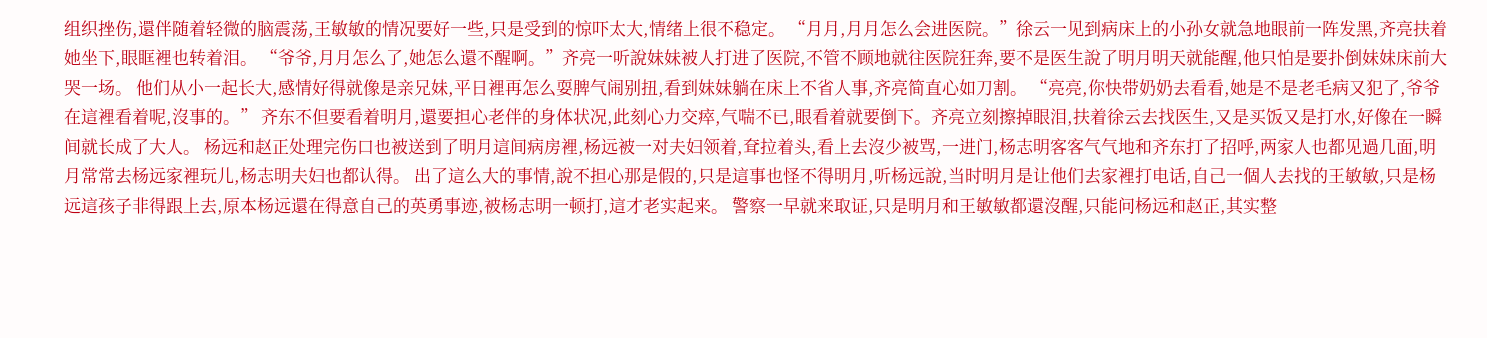组织挫伤,還伴随着轻微的脑震荡,王敏敏的情况要好一些,只是受到的惊吓太大,情绪上很不稳定。 “月月,月月怎么会进医院。”徐云一见到病床上的小孙女就急地眼前一阵发黑,齐亮扶着她坐下,眼眶裡也转着泪。 “爷爷,月月怎么了,她怎么還不醒啊。”齐亮一听說妹妹被人打进了医院,不管不顾地就往医院狂奔,要不是医生說了明月明天就能醒,他只怕是要扑倒妹妹床前大哭一场。 他们从小一起长大,感情好得就像是亲兄妹,平日裡再怎么耍脾气闹别扭,看到妹妹躺在床上不省人事,齐亮简直心如刀割。 “亮亮,你快带奶奶去看看,她是不是老毛病又犯了,爷爷在這裡看着呢,沒事的。” 齐东不但要看着明月,還要担心老伴的身体状况,此刻心力交瘁,气喘不已,眼看着就要倒下。齐亮立刻擦掉眼泪,扶着徐云去找医生,又是买饭又是打水,好像在一瞬间就长成了大人。 杨远和赵正处理完伤口也被送到了明月這间病房裡,杨远被一对夫妇领着,耷拉着头,看上去沒少被骂,一进门,杨志明客客气气地和齐东打了招呼,两家人也都见過几面,明月常常去杨远家裡玩儿,杨志明夫妇也都认得。 出了這么大的事情,說不担心那是假的,只是這事也怪不得明月,听杨远說,当时明月是让他们去家裡打电话,自己一個人去找的王敏敏,只是杨远這孩子非得跟上去,原本杨远還在得意自己的英勇事迹,被杨志明一顿打,這才老实起来。 警察一早就来取证,只是明月和王敏敏都還沒醒,只能问杨远和赵正,其实整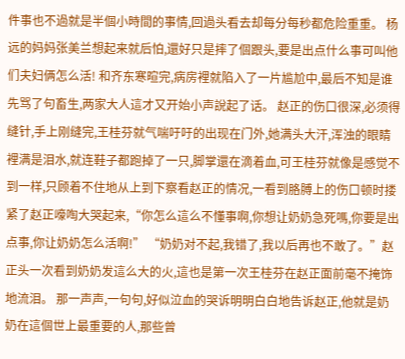件事也不過就是半個小時間的事情,回過头看去却每分每秒都危险重重。 杨远的妈妈张美兰想起来就后怕,還好只是摔了個跟头,要是出点什么事可叫他们夫妇俩怎么活! 和齐东寒暄完,病房裡就陷入了一片尴尬中,最后不知是谁先骂了句畜生,两家大人這才又开始小声說起了话。 赵正的伤口很深,必须得缝针,手上刚缝完,王桂芬就气喘吁吁的出现在门外,她满头大汗,浑浊的眼睛裡满是泪水,就连鞋子都跑掉了一只,脚掌還在滴着血,可王桂芬就像是感觉不到一样,只顾着不住地从上到下察看赵正的情况,一看到胳膊上的伤口顿时搂紧了赵正嚎啕大哭起来,“你怎么這么不懂事啊,你想让奶奶急死嗎,你要是出点事,你让奶奶怎么活啊!” “奶奶对不起,我错了,我以后再也不敢了。”赵正头一次看到奶奶发這么大的火,這也是第一次王桂芬在赵正面前毫不掩饰地流泪。 那一声声,一句句,好似泣血的哭诉明明白白地告诉赵正,他就是奶奶在這個世上最重要的人,那些曾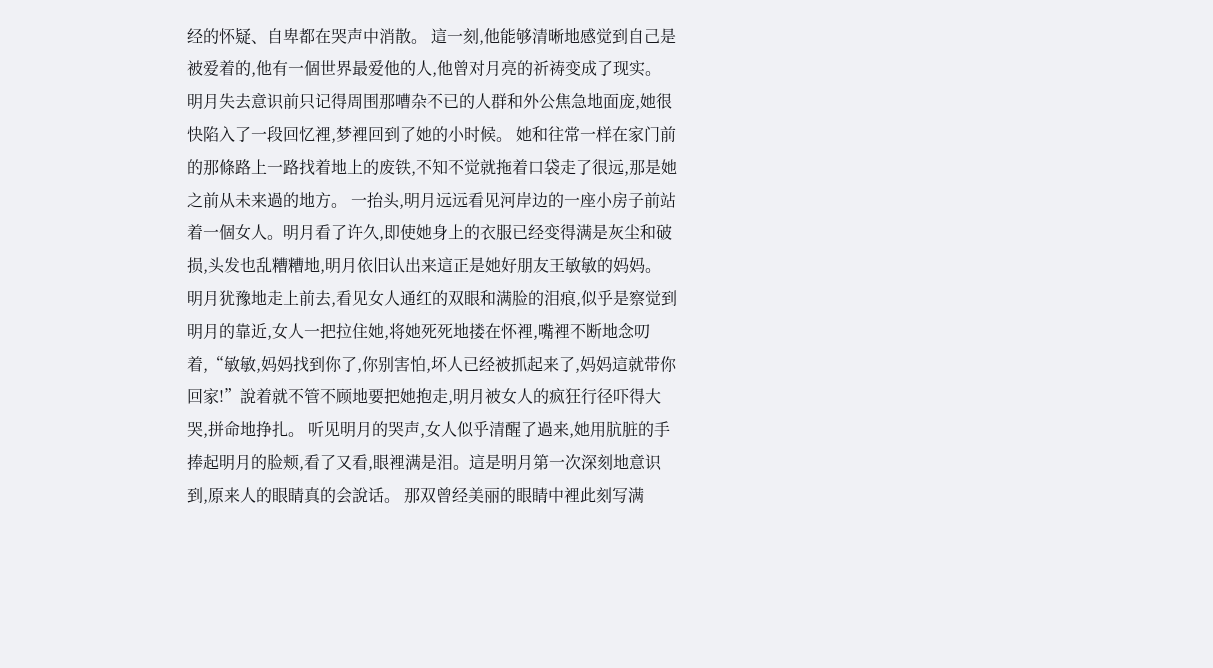经的怀疑、自卑都在哭声中消散。 這一刻,他能够清晰地感觉到自己是被爱着的,他有一個世界最爱他的人,他曾对月亮的祈祷变成了现实。 明月失去意识前只记得周围那嘈杂不已的人群和外公焦急地面庞,她很快陷入了一段回忆裡,梦裡回到了她的小时候。 她和往常一样在家门前的那條路上一路找着地上的废铁,不知不觉就拖着口袋走了很远,那是她之前从未来過的地方。 一抬头,明月远远看见河岸边的一座小房子前站着一個女人。明月看了许久,即使她身上的衣服已经变得满是灰尘和破损,头发也乱糟糟地,明月依旧认出来這正是她好朋友王敏敏的妈妈。 明月犹豫地走上前去,看见女人通红的双眼和满脸的泪痕,似乎是察觉到明月的靠近,女人一把拉住她,将她死死地搂在怀裡,嘴裡不断地念叨着,“敏敏,妈妈找到你了,你别害怕,坏人已经被抓起来了,妈妈這就带你回家!”說着就不管不顾地要把她抱走,明月被女人的疯狂行径吓得大哭,拼命地挣扎。 听见明月的哭声,女人似乎清醒了過来,她用肮脏的手捧起明月的脸颊,看了又看,眼裡满是泪。這是明月第一次深刻地意识到,原来人的眼睛真的会說话。 那双曾经美丽的眼睛中裡此刻写满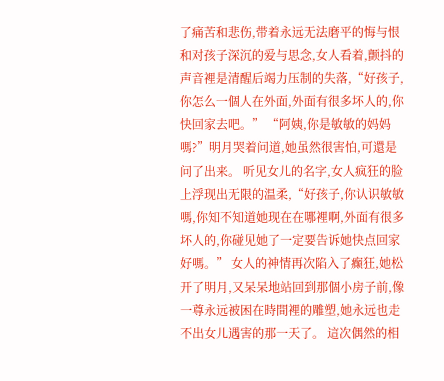了痛苦和悲伤,带着永远无法磨平的悔与恨和对孩子深沉的爱与思念,女人看着,颤抖的声音裡是清醒后竭力压制的失落,“好孩子,你怎么一個人在外面,外面有很多坏人的,你快回家去吧。” “阿姨,你是敏敏的妈妈嗎?”明月哭着问道,她虽然很害怕,可還是问了出来。 听见女儿的名字,女人疯狂的脸上浮现出无限的温柔,“好孩子,你认识敏敏嗎,你知不知道她现在在哪裡啊,外面有很多坏人的,你碰见她了一定要告诉她快点回家好嗎。” 女人的神情再次陷入了癫狂,她松开了明月,又呆呆地站回到那個小房子前,像一尊永远被困在時間裡的雕塑,她永远也走不出女儿遇害的那一天了。 這次偶然的相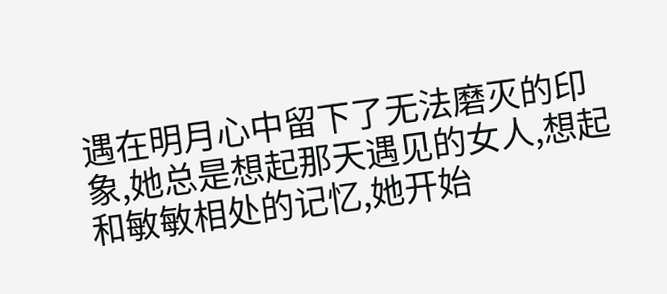遇在明月心中留下了无法磨灭的印象,她总是想起那天遇见的女人,想起和敏敏相处的记忆,她开始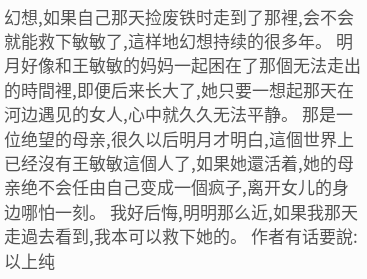幻想,如果自己那天捡废铁时走到了那裡,会不会就能救下敏敏了,這样地幻想持续的很多年。 明月好像和王敏敏的妈妈一起困在了那個无法走出的時間裡,即便后来长大了,她只要一想起那天在河边遇见的女人,心中就久久无法平静。 那是一位绝望的母亲,很久以后明月才明白,這個世界上已经沒有王敏敏這個人了,如果她還活着,她的母亲绝不会任由自己变成一個疯子,离开女儿的身边哪怕一刻。 我好后悔,明明那么近,如果我那天走過去看到,我本可以救下她的。 作者有话要說: 以上纯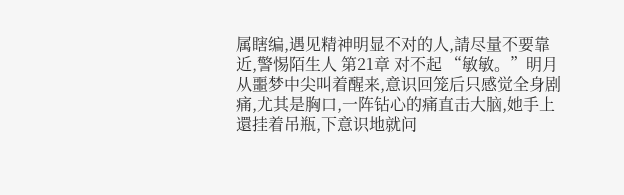属瞎编,遇见精神明显不对的人,請尽量不要靠近,警惕陌生人 第21章 对不起 “敏敏。”明月从噩梦中尖叫着醒来,意识回笼后只感觉全身剧痛,尤其是胸口,一阵钻心的痛直击大脑,她手上還挂着吊瓶,下意识地就问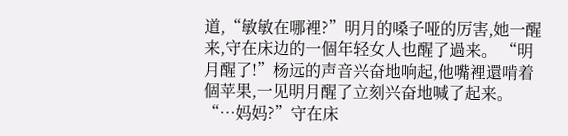道,“敏敏在哪裡?”明月的嗓子哑的厉害,她一醒来,守在床边的一個年轻女人也醒了過来。 “明月醒了!”杨远的声音兴奋地响起,他嘴裡還啃着個苹果,一见明月醒了立刻兴奋地喊了起来。 “…妈妈?”守在床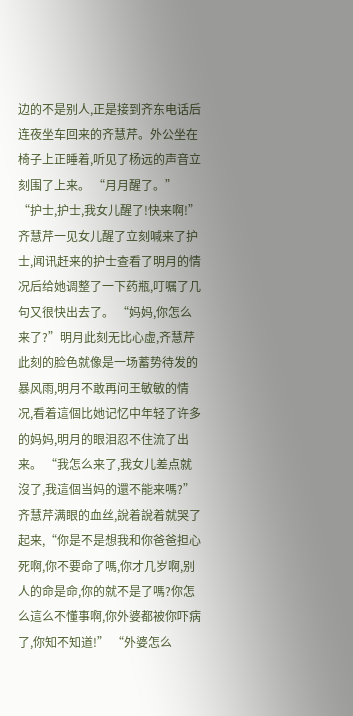边的不是别人,正是接到齐东电话后连夜坐车回来的齐慧芹。外公坐在椅子上正睡着,听见了杨远的声音立刻围了上来。 “月月醒了。” “护士,护士,我女儿醒了!快来啊!”齐慧芹一见女儿醒了立刻喊来了护士,闻讯赶来的护士查看了明月的情况后给她调整了一下药瓶,叮嘱了几句又很快出去了。 “妈妈,你怎么来了?”明月此刻无比心虚,齐慧芹此刻的脸色就像是一场蓄势待发的暴风雨,明月不敢再问王敏敏的情况,看着這個比她记忆中年轻了许多的妈妈,明月的眼泪忍不住流了出来。 “我怎么来了,我女儿差点就沒了,我這個当妈的還不能来嗎?”齐慧芹满眼的血丝,說着說着就哭了起来,“你是不是想我和你爸爸担心死啊,你不要命了嗎,你才几岁啊,别人的命是命,你的就不是了嗎?你怎么這么不懂事啊,你外婆都被你吓病了,你知不知道!” “外婆怎么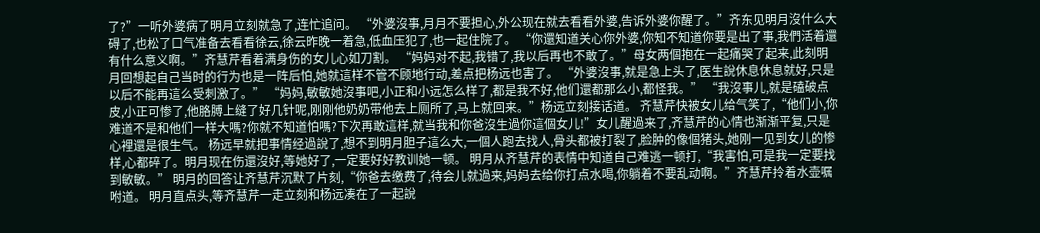了?”一听外婆病了明月立刻就急了,连忙追问。 “外婆沒事,月月不要担心,外公现在就去看看外婆,告诉外婆你醒了。”齐东见明月沒什么大碍了,也松了口气准备去看看徐云,徐云昨晚一着急,低血压犯了,也一起住院了。 “你還知道关心你外婆,你知不知道你要是出了事,我們活着還有什么意义啊。”齐慧芹看着满身伤的女儿心如刀割。 “妈妈对不起,我错了,我以后再也不敢了。”母女两個抱在一起痛哭了起来,此刻明月回想起自己当时的行为也是一阵后怕,她就這样不管不顾地行动,差点把杨远也害了。 “外婆沒事,就是急上头了,医生說休息休息就好,只是以后不能再這么受刺激了。” “妈妈,敏敏她沒事吧,小正和小远怎么样了,都是我不好,他们還都那么小,都怪我。” “我沒事儿,就是磕破点皮,小正可惨了,他胳膊上缝了好几针呢,刚刚他奶奶带他去上厕所了,马上就回来。”杨远立刻接话道。 齐慧芹快被女儿给气笑了,“他们小,你难道不是和他们一样大嗎?你就不知道怕嗎?下次再敢這样,就当我和你爸沒生過你這個女儿!”女儿醒過来了,齐慧芹的心情也渐渐平复,只是心裡還是很生气。 杨远早就把事情经過說了,想不到明月胆子這么大,一個人跑去找人,骨头都被打裂了,脸肿的像個猪头,她刚一见到女儿的惨样,心都碎了。明月现在伤還沒好,等她好了,一定要好好教训她一顿。 明月从齐慧芹的表情中知道自己难逃一顿打,“我害怕,可是我一定要找到敏敏。” 明月的回答让齐慧芹沉默了片刻,“你爸去缴费了,待会儿就過来,妈妈去给你打点水喝,你躺着不要乱动啊。”齐慧芹拎着水壶嘱咐道。 明月直点头,等齐慧芹一走立刻和杨远凑在了一起說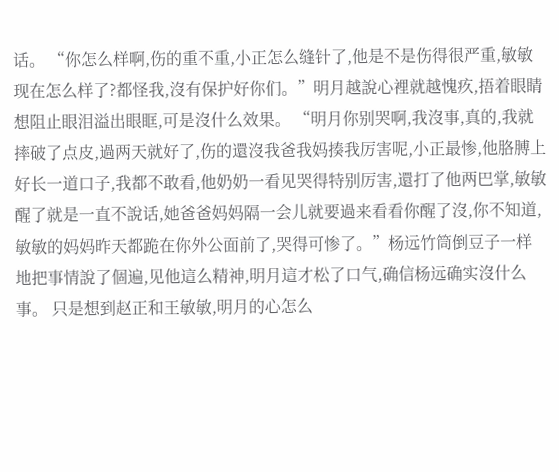话。 “你怎么样啊,伤的重不重,小正怎么缝针了,他是不是伤得很严重,敏敏现在怎么样了?都怪我,沒有保护好你们。”明月越說心裡就越愧疚,捂着眼睛想阻止眼泪溢出眼眶,可是沒什么效果。 “明月你别哭啊,我沒事,真的,我就摔破了点皮,過两天就好了,伤的還沒我爸我妈揍我厉害呢,小正最惨,他胳膊上好长一道口子,我都不敢看,他奶奶一看见哭得特别厉害,還打了他两巴掌,敏敏醒了就是一直不說话,她爸爸妈妈隔一会儿就要過来看看你醒了沒,你不知道,敏敏的妈妈昨天都跪在你外公面前了,哭得可惨了。”杨远竹筒倒豆子一样地把事情說了個遍,见他這么精神,明月這才松了口气,确信杨远确实沒什么事。 只是想到赵正和王敏敏,明月的心怎么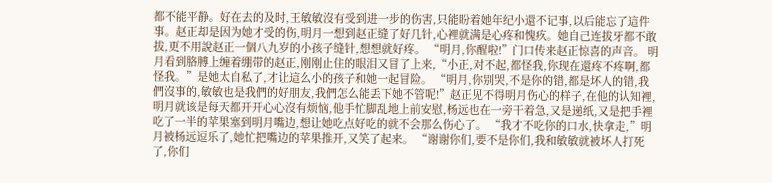都不能平静。好在去的及时,王敏敏沒有受到进一步的伤害,只能盼着她年纪小還不记事,以后能忘了這件事。赵正却是因为她才受的伤,明月一想到赵正缝了好几针,心裡就满是心疼和愧疚。她自己连拔牙都不敢拔,更不用說赵正一個八九岁的小孩子缝针,想想就好疼。 “明月,你醒啦!”门口传来赵正惊喜的声音。 明月看到胳膊上缠着绷带的赵正,刚刚止住的眼泪又冒了上来,“小正,对不起,都怪我,你现在還疼不疼啊,都怪我。”是她太自私了,才让這么小的孩子和她一起冒险。 “明月,你别哭,不是你的错,都是坏人的错,我們沒事的,敏敏也是我們的好朋友,我們怎么能丢下她不管呢!”赵正见不得明月伤心的样子,在他的认知裡,明月就该是每天都开开心心沒有烦恼,他手忙脚乱地上前安慰,杨远也在一旁干着急,又是递纸,又是把手裡吃了一半的苹果塞到明月嘴边,想让她吃点好吃的就不会那么伤心了。 “我才不吃你的口水,快拿走,”明月被杨远逗乐了,她忙把嘴边的苹果推开,又笑了起来。 “谢谢你们,要不是你们,我和敏敏就被坏人打死了,你们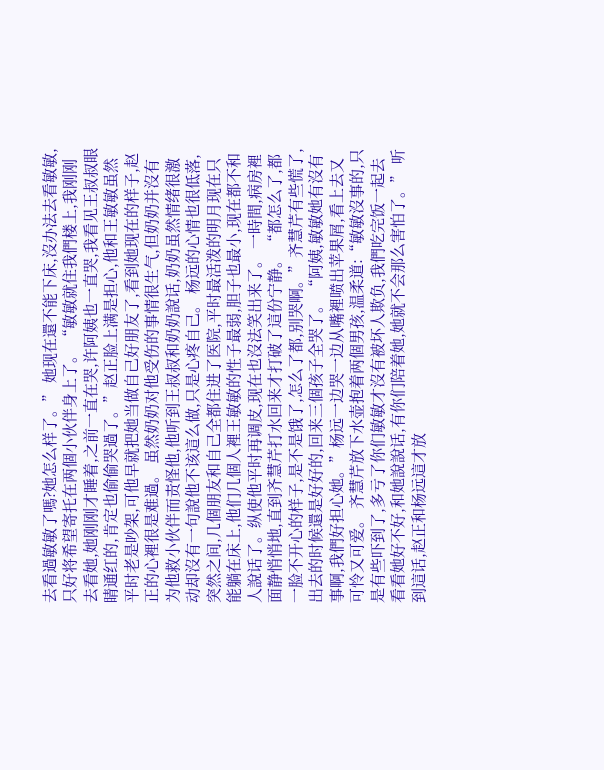去看過敏敏了嗎?她怎么样了。” 她现在還不能下床,沒办法去看敏敏,只好将希望寄托在两個小伙伴身上了。 “敏敏就住我們楼上,我刚刚去看她,她刚刚才睡着,之前一直在哭,许阿姨也一直哭,我看见王叔叔眼睛通红的,肯定也偷偷哭過了。”赵正脸上满是担心,他和王敏敏虽然平时老是吵架,可他早就把她当做自己好朋友了,看到她现在的样子,赵正的心裡很是难過。 虽然奶奶对他受伤的事情很生气,但奶奶并沒有为他救小伙伴而责怪他,他听到王叔叔和奶奶說话,奶奶虽然情绪很激动却沒有一句說他不该這么做,只是心疼自己。 杨远的心情也很低落,突然之间,几個朋友和自己全都住进了医院,平时最活泼的明月现在只能躺在床上,他们几個人裡王敏敏的性子最弱,胆子也最小,现在都不和人說话了。纵使他平时再调皮,现在也沒法笑出来了。 一時間,病房裡面静悄悄地,直到齐慧芹打水回来才打破了這份宁静。 “都怎么了,都一脸不开心的样子,是不是饿了,怎么了都,别哭啊。”齐慧芹有些慌了,出去的时候還是好好的,回来三個孩子全哭了。 “阿姨,敏敏她有沒有事啊,我們好担心她。”杨远一边哭一边从嘴裡喷出苹果屑,看上去又可怜又可爱。 齐慧芹放下水壶抱着两個男孩,温柔道:“敏敏沒事的,只是有些吓到了,多亏了你们敏敏才沒有被坏人欺负,我們吃完饭一起去看看她好不好,和她說說话,有你们陪着她,她就不会那么害怕了。” 听到這话,赵正和杨远這才放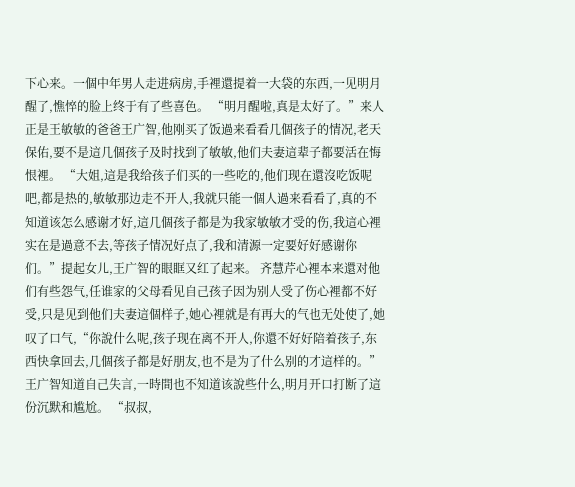下心来。一個中年男人走进病房,手裡還提着一大袋的东西,一见明月醒了,憔悴的脸上终于有了些喜色。 “明月醒啦,真是太好了。”来人正是王敏敏的爸爸王广智,他刚买了饭過来看看几個孩子的情况,老天保佑,要不是這几個孩子及时找到了敏敏,他们夫妻這辈子都要活在悔恨裡。 “大姐,這是我给孩子们买的一些吃的,他们现在還沒吃饭呢吧,都是热的,敏敏那边走不开人,我就只能一個人過来看看了,真的不知道该怎么感谢才好,這几個孩子都是为我家敏敏才受的伤,我這心裡实在是過意不去,等孩子情况好点了,我和清源一定要好好感谢你们。”提起女儿,王广智的眼眶又红了起来。 齐慧芹心裡本来還对他们有些怨气,任谁家的父母看见自己孩子因为别人受了伤心裡都不好受,只是见到他们夫妻這個样子,她心裡就是有再大的气也无处使了,她叹了口气,“你說什么呢,孩子现在离不开人,你還不好好陪着孩子,东西快拿回去,几個孩子都是好朋友,也不是为了什么别的才這样的。” 王广智知道自己失言,一時間也不知道该說些什么,明月开口打断了這份沉默和尴尬。 “叔叔,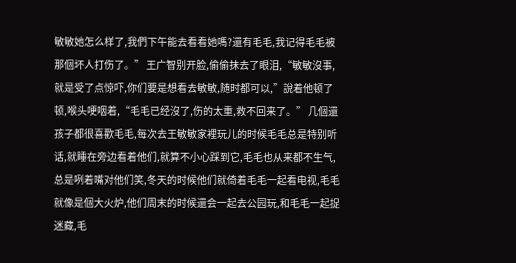敏敏她怎么样了,我們下午能去看看她嗎?還有毛毛,我记得毛毛被那個坏人打伤了。” 王广智别开脸,偷偷抹去了眼泪,“敏敏沒事,就是受了点惊吓,你们要是想看去敏敏,随时都可以,”說着他顿了顿,喉头哽咽着,“毛毛已经沒了,伤的太重,救不回来了。” 几個還孩子都很喜歡毛毛,每次去王敏敏家裡玩儿的时候毛毛总是特别听话,就睡在旁边看着他们,就算不小心踩到它,毛毛也从来都不生气,总是咧着嘴对他们笑,冬天的时候他们就倚着毛毛一起看电视,毛毛就像是個大火炉,他们周末的时候還会一起去公园玩,和毛毛一起捉迷藏,毛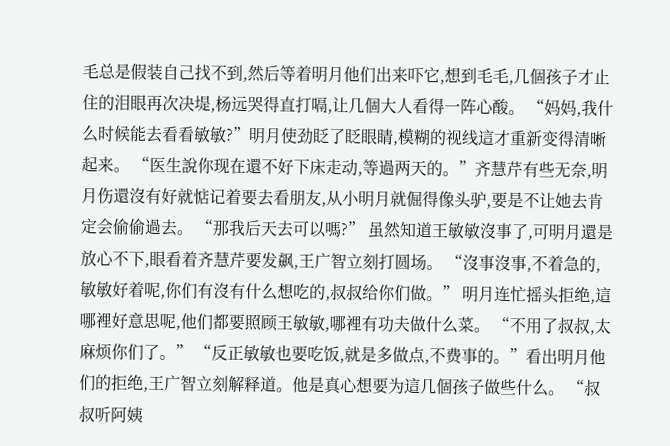毛总是假装自己找不到,然后等着明月他们出来吓它,想到毛毛,几個孩子才止住的泪眼再次决堤,杨远哭得直打嗝,让几個大人看得一阵心酸。 “妈妈,我什么时候能去看看敏敏?”明月使劲眨了眨眼睛,模糊的视线這才重新变得清晰起来。 “医生說你现在還不好下床走动,等過两天的。”齐慧芹有些无奈,明月伤還沒有好就惦记着要去看朋友,从小明月就倔得像头驴,要是不让她去肯定会偷偷過去。 “那我后天去可以嗎?” 虽然知道王敏敏沒事了,可明月還是放心不下,眼看着齐慧芹要发飙,王广智立刻打圆场。 “沒事沒事,不着急的,敏敏好着呢,你们有沒有什么想吃的,叔叔给你们做。” 明月连忙摇头拒绝,這哪裡好意思呢,他们都要照顾王敏敏,哪裡有功夫做什么菜。 “不用了叔叔,太麻烦你们了。” “反正敏敏也要吃饭,就是多做点,不费事的。”看出明月他们的拒绝,王广智立刻解释道。他是真心想要为這几個孩子做些什么。 “叔叔听阿姨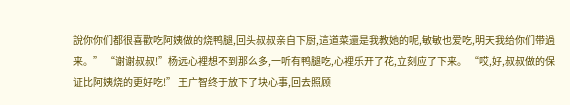說你你们都很喜歡吃阿姨做的烧鸭腿,回头叔叔亲自下厨,這道菜還是我教她的呢,敏敏也爱吃,明天我给你们带過来。” “谢谢叔叔!”杨远心裡想不到那么多,一听有鸭腿吃,心裡乐开了花,立刻应了下来。 “哎,好,叔叔做的保证比阿姨烧的更好吃!” 王广智终于放下了块心事,回去照顾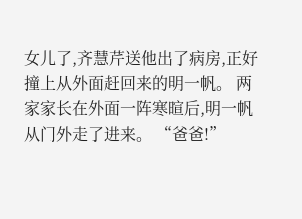女儿了,齐慧芹送他出了病房,正好撞上从外面赶回来的明一帆。 两家家长在外面一阵寒暄后,明一帆从门外走了进来。 “爸爸!”